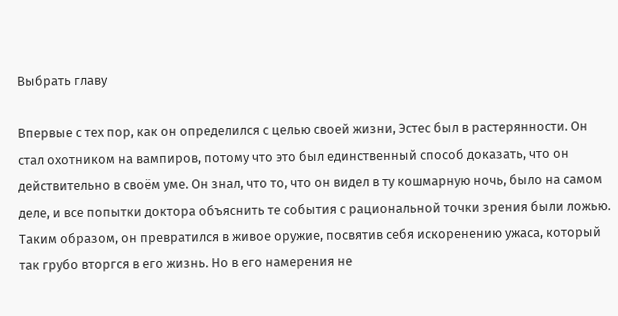Выбрать главу

Впервые с тех пор, как он определился с целью своей жизни, Эстес был в растерянности. Он стал охотником на вампиров, потому что это был единственный способ доказать, что он действительно в своём уме. Он знал, что то, что он видел в ту кошмарную ночь, было на самом деле, и все попытки доктора объяснить те события с рациональной точки зрения были ложью. Таким образом, он превратился в живое оружие, посвятив себя искоренению ужаса, который так грубо вторгся в его жизнь. Но в его намерения не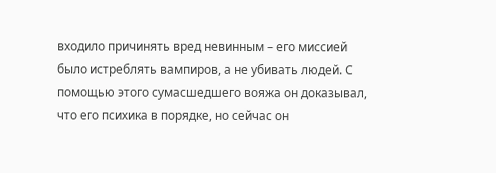входило причинять вред невинным – его миссией было истреблять вампиров, а не убивать людей. С помощью этого сумасшедшего вояжа он доказывал, что его психика в порядке, но сейчас он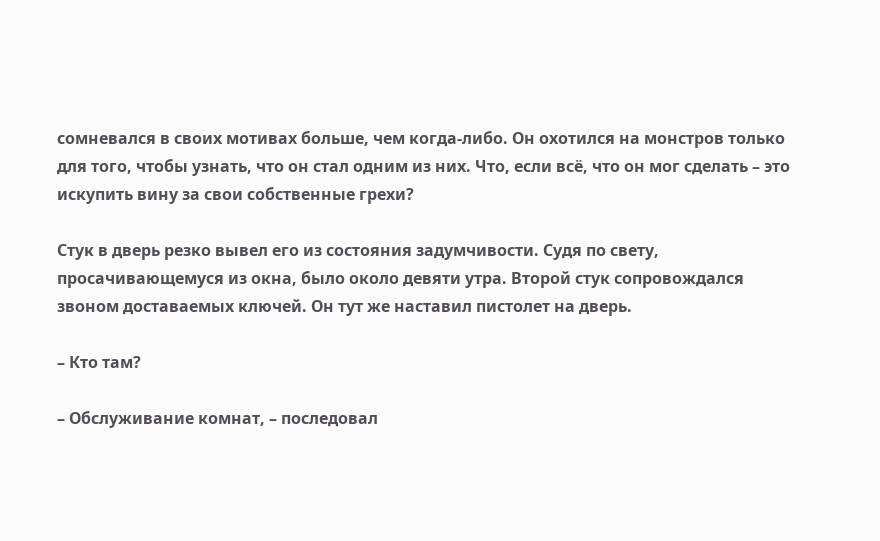сомневался в своих мотивах больше, чем когда-либо. Он охотился на монстров только для того, чтобы узнать, что он стал одним из них. Что, если всё, что он мог сделать – это искупить вину за свои собственные грехи?

Стук в дверь резко вывел его из состояния задумчивости. Судя по свету, просачивающемуся из окна, было около девяти утра. Второй стук сопровождался звоном доставаемых ключей. Он тут же наставил пистолет на дверь.

– Кто там?

– Обслуживание комнат, – последовал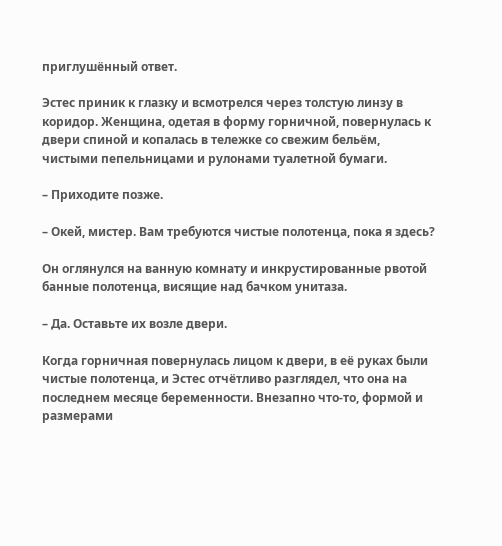приглушённый ответ.

Эстес приник к глазку и всмотрелся через толстую линзу в коридор. Женщина, одетая в форму горничной, повернулась к двери спиной и копалась в тележке со свежим бельём, чистыми пепельницами и рулонами туалетной бумаги.

– Приходите позже.

– Окей, мистер. Вам требуются чистые полотенца, пока я здесь?

Он оглянулся на ванную комнату и инкрустированные рвотой банные полотенца, висящие над бачком унитаза.

– Да. Оставьте их возле двери.

Когда горничная повернулась лицом к двери, в её руках были чистые полотенца, и Эстес отчётливо разглядел, что она на последнем месяце беременности. Внезапно что-то, формой и размерами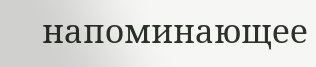напоминающее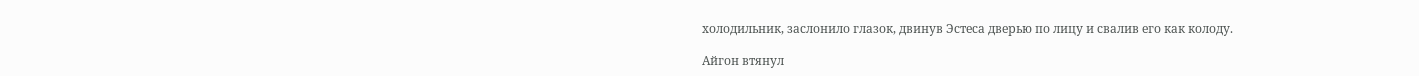холодильник, заслонило глазок, двинув Эстеса дверью по лицу и свалив его как колоду.

Айгон втянул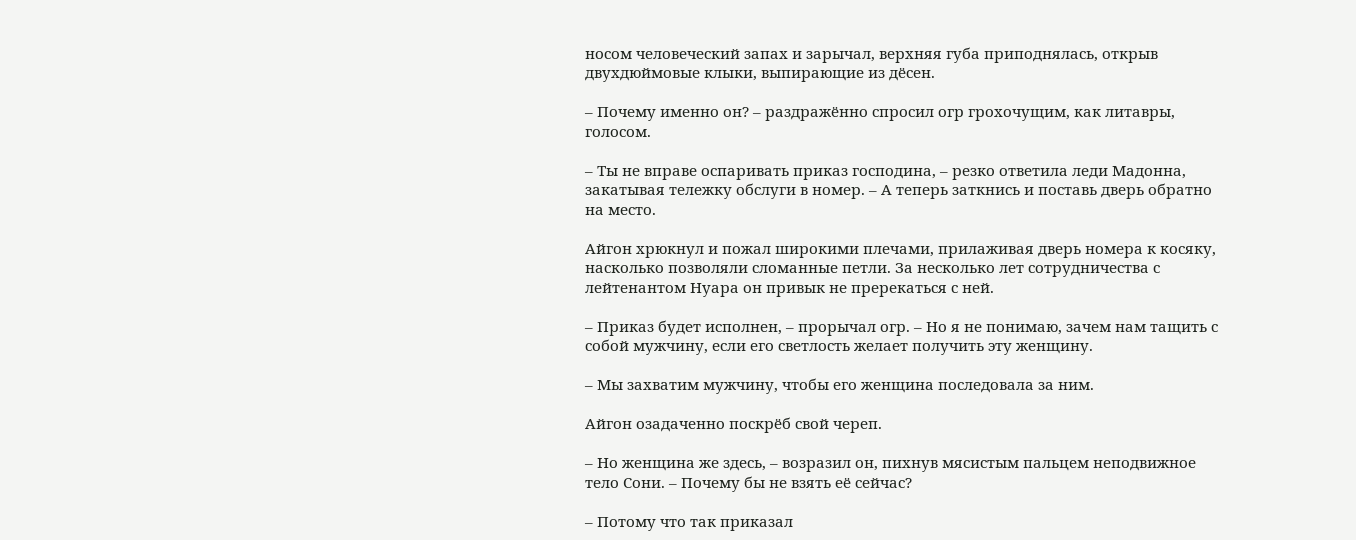носом человеческий запах и зарычал, верхняя губа приподнялась, открыв двухдюймовые клыки, выпирающие из дёсен.

– Почему именно он? – раздражённо спросил огр грохочущим, как литавры, голосом.

– Ты не вправе оспаривать приказ господина, – резко ответила леди Мадонна, закатывая тележку обслуги в номер. – А теперь заткнись и поставь дверь обратно на место.

Айгон хрюкнул и пожал широкими плечами, прилаживая дверь номера к косяку, насколько позволяли сломанные петли. За несколько лет сотрудничества с лейтенантом Нуара он привык не пререкаться с ней.

– Приказ будет исполнен, – прорычал огр. – Но я не понимаю, зачем нам тащить с собой мужчину, если его светлость желает получить эту женщину.

– Мы захватим мужчину, чтобы его женщина последовала за ним.

Айгон озадаченно поскрёб свой череп.

– Но женщина же здесь, – возразил он, пихнув мясистым пальцем неподвижное тело Сони. – Почему бы не взять её сейчас?

– Потому что так приказал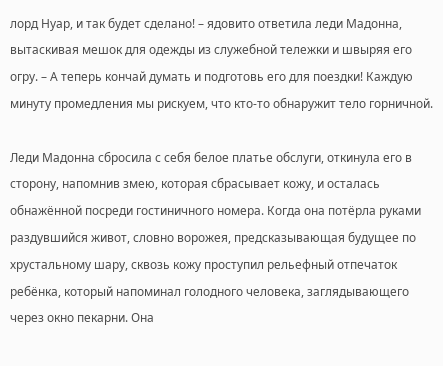лорд Нуар, и так будет сделано! – ядовито ответила леди Мадонна, вытаскивая мешок для одежды из служебной тележки и швыряя его огру. – А теперь кончай думать и подготовь его для поездки! Каждую минуту промедления мы рискуем, что кто-то обнаружит тело горничной.

Леди Мадонна сбросила с себя белое платье обслуги, откинула его в сторону, напомнив змею, которая сбрасывает кожу, и осталась обнажённой посреди гостиничного номера. Когда она потёрла руками раздувшийся живот, словно ворожея, предсказывающая будущее по хрустальному шару, сквозь кожу проступил рельефный отпечаток ребёнка, который напоминал голодного человека, заглядывающего через окно пекарни. Она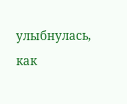улыбнулась, как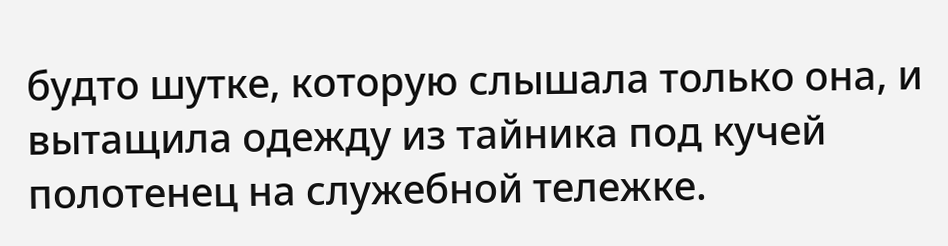будто шутке, которую слышала только она, и вытащила одежду из тайника под кучей полотенец на служебной тележке.